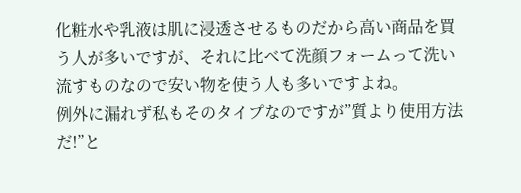化粧水や乳液は肌に浸透させるものだから高い商品を買う人が多いですが、それに比べて洗顔フォームって洗い流すものなので安い物を使う人も多いですよね。
例外に漏れず私もそのタイプなのですが”質より使用方法だ!”と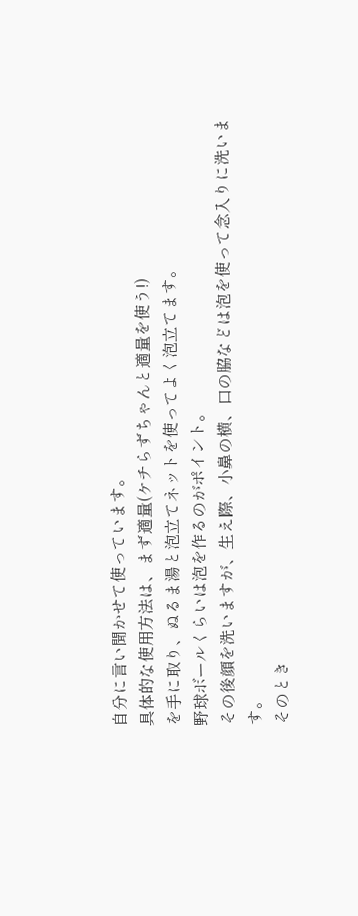自分に言い聞かせて使っています。
具体的な使用方法は、まず適量(ケチらずちゃんと適量を使う!)
を手に取り、ぬるま湯と泡立てネットを使ってよく泡立てます。
野球ボールくらいは泡を作るのがポイント。
その後顔を洗いますが、生え際、小鼻の横、口の脇などは泡を使って念入りに洗います。
そのとき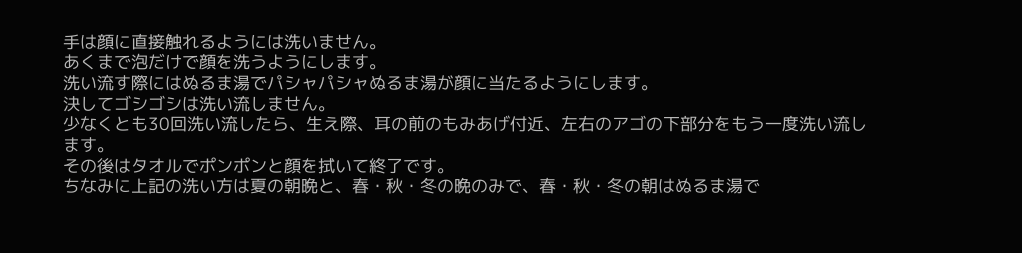手は顔に直接触れるようには洗いません。
あくまで泡だけで顔を洗うようにします。
洗い流す際にはぬるま湯でパシャパシャぬるま湯が顔に当たるようにします。
決してゴシゴシは洗い流しません。
少なくとも30回洗い流したら、生え際、耳の前のもみあげ付近、左右のアゴの下部分をもう一度洗い流します。
その後はタオルでポンポンと顔を拭いて終了です。
ちなみに上記の洗い方は夏の朝晩と、春・秋・冬の晩のみで、春・秋・冬の朝はぬるま湯で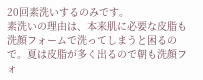20回素洗いするのみです。
素洗いの理由は、本来肌に必要な皮脂も洗顔フォームで洗ってしまうと困るので。夏は皮脂が多く出るので朝も洗顔フォ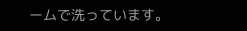ームで洗っています。